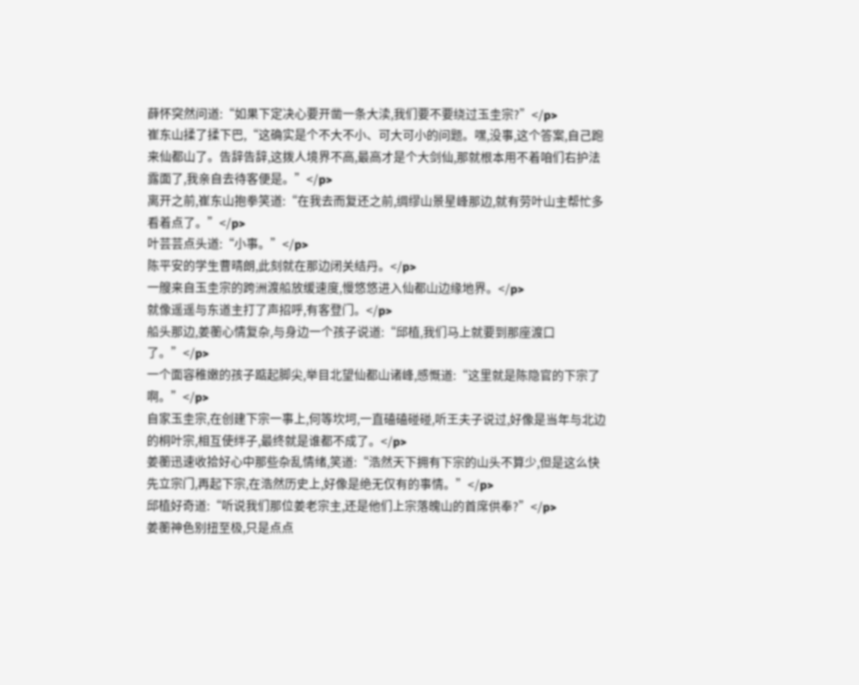薛怀突然问道:“如果下定决心要开凿一条大渎,我们要不要绕过玉圭宗?”</p>
崔东山揉了揉下巴,“这确实是个不大不小、可大可小的问题。嘿,没事,这个答案,自己跑来仙都山了。告辞告辞,这拨人境界不高,最高才是个大剑仙,那就根本用不着咱们右护法露面了,我亲自去待客便是。”</p>
离开之前,崔东山抱拳笑道:“在我去而复还之前,绸缪山景星峰那边,就有劳叶山主帮忙多看着点了。”</p>
叶芸芸点头道:“小事。”</p>
陈平安的学生曹晴朗,此刻就在那边闭关结丹。</p>
一艘来自玉圭宗的跨洲渡船放缓速度,慢悠悠进入仙都山边缘地界。</p>
就像遥遥与东道主打了声招呼,有客登门。</p>
船头那边,姜蘅心情复杂,与身边一个孩子说道:“邱植,我们马上就要到那座渡口了。”</p>
一个面容稚嫩的孩子踮起脚尖,举目北望仙都山诸峰,感慨道:“这里就是陈隐官的下宗了啊。”</p>
自家玉圭宗,在创建下宗一事上,何等坎坷,一直磕磕碰碰,听王夫子说过,好像是当年与北边的桐叶宗,相互使绊子,最终就是谁都不成了。</p>
姜蘅迅速收拾好心中那些杂乱情绪,笑道:“浩然天下拥有下宗的山头不算少,但是这么快先立宗门,再起下宗,在浩然历史上,好像是绝无仅有的事情。”</p>
邱植好奇道:“听说我们那位姜老宗主,还是他们上宗落魄山的首席供奉?”</p>
姜蘅神色别扭至极,只是点点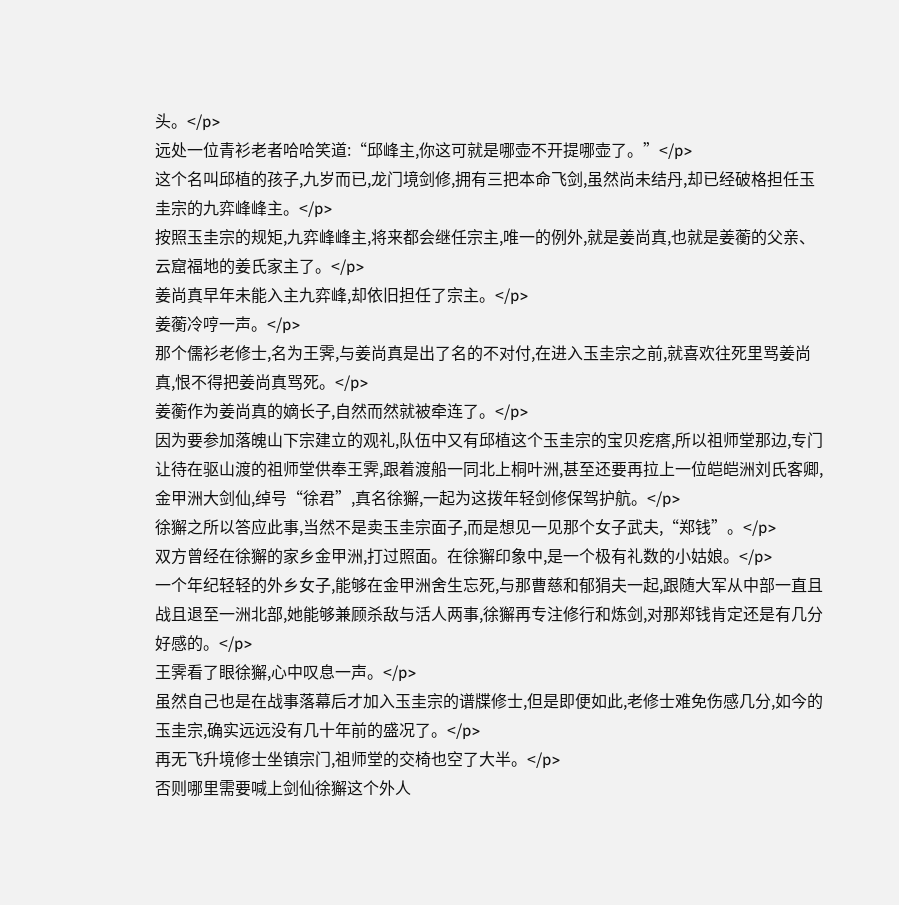头。</p>
远处一位青衫老者哈哈笑道:“邱峰主,你这可就是哪壶不开提哪壶了。”</p>
这个名叫邱植的孩子,九岁而已,龙门境剑修,拥有三把本命飞剑,虽然尚未结丹,却已经破格担任玉圭宗的九弈峰峰主。</p>
按照玉圭宗的规矩,九弈峰峰主,将来都会继任宗主,唯一的例外,就是姜尚真,也就是姜蘅的父亲、云窟福地的姜氏家主了。</p>
姜尚真早年未能入主九弈峰,却依旧担任了宗主。</p>
姜蘅冷哼一声。</p>
那个儒衫老修士,名为王霁,与姜尚真是出了名的不对付,在进入玉圭宗之前,就喜欢往死里骂姜尚真,恨不得把姜尚真骂死。</p>
姜蘅作为姜尚真的嫡长子,自然而然就被牵连了。</p>
因为要参加落魄山下宗建立的观礼,队伍中又有邱植这个玉圭宗的宝贝疙瘩,所以祖师堂那边,专门让待在驱山渡的祖师堂供奉王霁,跟着渡船一同北上桐叶洲,甚至还要再拉上一位皑皑洲刘氏客卿,金甲洲大剑仙,绰号“徐君”,真名徐獬,一起为这拨年轻剑修保驾护航。</p>
徐獬之所以答应此事,当然不是卖玉圭宗面子,而是想见一见那个女子武夫,“郑钱”。</p>
双方曾经在徐獬的家乡金甲洲,打过照面。在徐獬印象中,是一个极有礼数的小姑娘。</p>
一个年纪轻轻的外乡女子,能够在金甲洲舍生忘死,与那曹慈和郁狷夫一起,跟随大军从中部一直且战且退至一洲北部,她能够兼顾杀敌与活人两事,徐獬再专注修行和炼剑,对那郑钱肯定还是有几分好感的。</p>
王霁看了眼徐獬,心中叹息一声。</p>
虽然自己也是在战事落幕后才加入玉圭宗的谱牒修士,但是即便如此,老修士难免伤感几分,如今的玉圭宗,确实远远没有几十年前的盛况了。</p>
再无飞升境修士坐镇宗门,祖师堂的交椅也空了大半。</p>
否则哪里需要喊上剑仙徐獬这个外人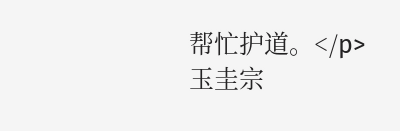帮忙护道。</p>
玉圭宗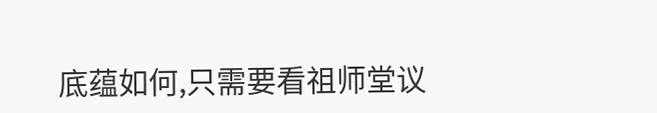底蕴如何,只需要看祖师堂议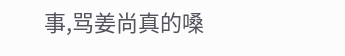事,骂姜尚真的嗓